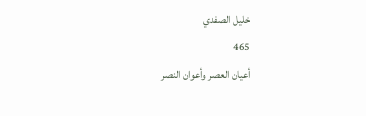خليل الصفدي
465
أعيان العصر وأعوان النصر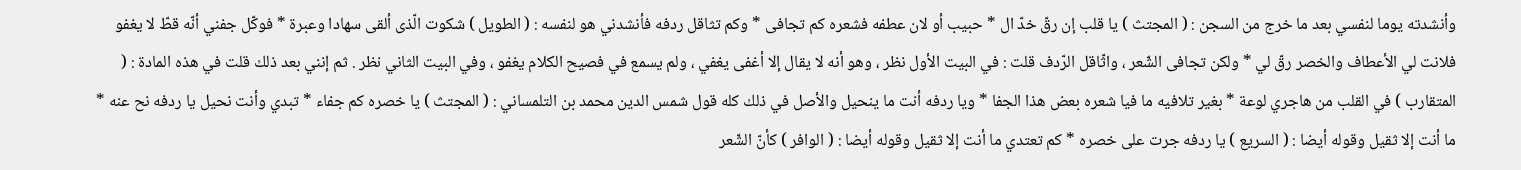وأنشدته يوما لنفسي بعد ما خرج من السجن : ( المجتث ) يا قلب إن رقّ خدّ ال * حبيب أو لان عطفه فشعره كم تجافى * وكم تثاقل ردفه فأنشدني هو لنفسه : ( الطويل ) شكوت الّذى ألقى سهادا وعبرة * فوكّل جفني أنّه قطّ لا يغفو فلانت لي الأعطاف والخصر رقّ لي * ولكن تجافى الشّعر ، واثّاقل الرّدف قلت : في البيت الأول نظر ، وهو أنه لا يقال إلا أغفى يغفي ، ولم يسمع في فصيح الكلام يغفو ، وفي البيت الثاني نظر . ثم إنني بعد ذلك قلت في هذه المادة : ( المتقارب ) في القلب من هاجري لوعة * بغير تلافيه ما فيا شعره بعض هذا الجفا * ويا ردفه أنت ما ينحيل والأصل في ذلك كله قول شمس الدين محمد بن التلمساني : ( المجتث ) يا خصره كم جفاء * تبدي وأنت نحيل يا ردفه نح عنه * ما أنت إلا ثقيل وقوله أيضا : ( السريع ) يا ردفه جرت على خصره * كم تعتدي ما أنت إلا ثقيل وقوله أيضا : ( الوافر ) كأنّ الشّعر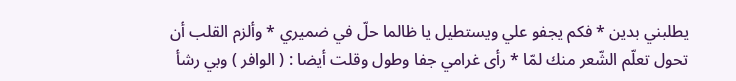يطلبني بدين * فكم يجفو علي ويستطيل يا ظالما حلّ في ضميري * وألزم القلب أن تحول تعلّم الشّعر منك لمّا * رأى غرامي جفا وطول وقلت أيضا : ( الوافر ) وبي رشأ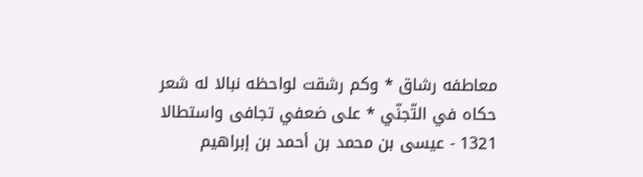معاطفه رشاق * وكم رشقت لواحظه نبالا له شعر حكاه في التّجنّي * على ضعفي تجافى واستطالا 1321 - عيسى بن محمد بن أحمد بن إبراهيم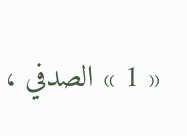« 1 » الصدفي ،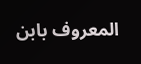المعروف بابن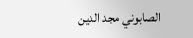الصابوني مجد الدين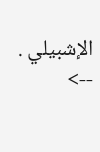الإشبيلي .
-->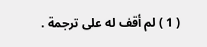( 1 ) لم أقف له على ترجمة .